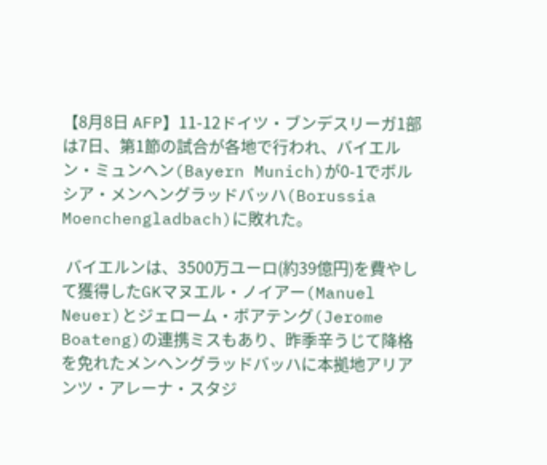【8月8日 AFP】11-12ドイツ・ブンデスリーガ1部は7日、第1節の試合が各地で行われ、バイエルン・ミュンヘン(Bayern Munich)が0-1でボルシア・メンヘングラッドバッハ(Borussia Moenchengladbach)に敗れた。

 バイエルンは、3500万ユーロ(約39億円)を費やして獲得したGKマヌエル・ノイアー(Manuel Neuer)とジェローム・ボアテング(Jerome Boateng)の連携ミスもあり、昨季辛うじて降格を免れたメンヘングラッドバッハに本拠地アリアンツ・アレーナ・スタジ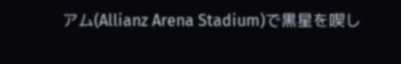アム(Allianz Arena Stadium)で黒星を喫し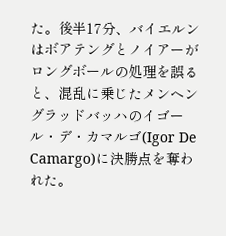た。後半17分、バイエルンはボアテングとノイアーがロングボールの処理を誤ると、混乱に乗じたメンヘングラッドバッハのイゴール・デ・カマルゴ(Igor De Camargo)に決勝点を奪われた。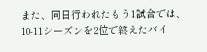また、同日行われたもう1試合では、10-11シーズンを2位で終えたバイ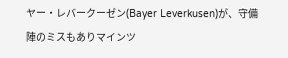ヤー・レバークーゼン(Bayer Leverkusen)が、守備陣のミスもありマインツ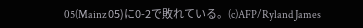05(Mainz 05)に0-2で敗れている。(c)AFP/Ryland James